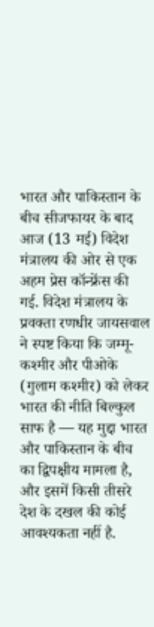भारत और पाकिस्तान के बीच सीजफायर के बाद आज (13 मई) विदेश मंत्रालय की ओर से एक अहम प्रेस कॉन्फ्रेंस की गई. विदेश मंत्रालय के प्रवक्ता रणधीर जायसवाल ने स्पष्ट किया कि जम्मू-कश्मीर और पीओके (गुलाम कश्मीर) को लेकर भारत की नीति बिल्कुल साफ है — यह मुद्दा भारत और पाकिस्तान के बीच का द्विपक्षीय मामला है, और इसमें किसी तीसरे देश के दखल की कोई आवश्यकता नहीं है.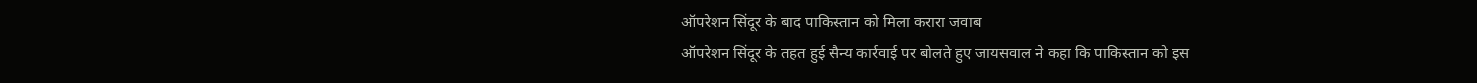ऑपरेशन सिंदूर के बाद पाकिस्तान को मिला करारा जवाब
ऑपरेशन सिंदूर के तहत हुई सैन्य कार्रवाई पर बोलते हुए जायसवाल ने कहा कि पाकिस्तान को इस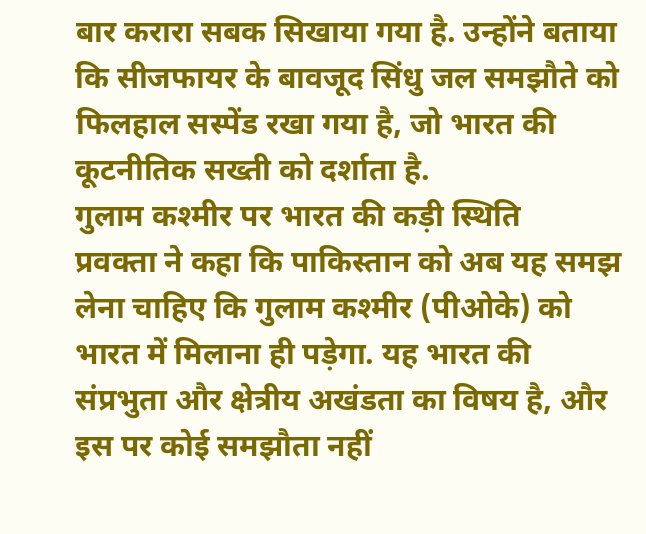बार करारा सबक सिखाया गया है. उन्होंने बताया कि सीजफायर के बावजूद सिंधु जल समझौते को फिलहाल सस्पेंड रखा गया है, जो भारत की कूटनीतिक सख्ती को दर्शाता है.
गुलाम कश्मीर पर भारत की कड़ी स्थिति
प्रवक्ता ने कहा कि पाकिस्तान को अब यह समझ लेना चाहिए कि गुलाम कश्मीर (पीओके) को भारत में मिलाना ही पड़ेगा. यह भारत की संप्रभुता और क्षेत्रीय अखंडता का विषय है, और इस पर कोई समझौता नहीं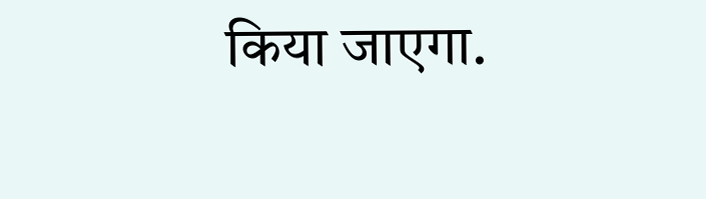किया जाएगा.